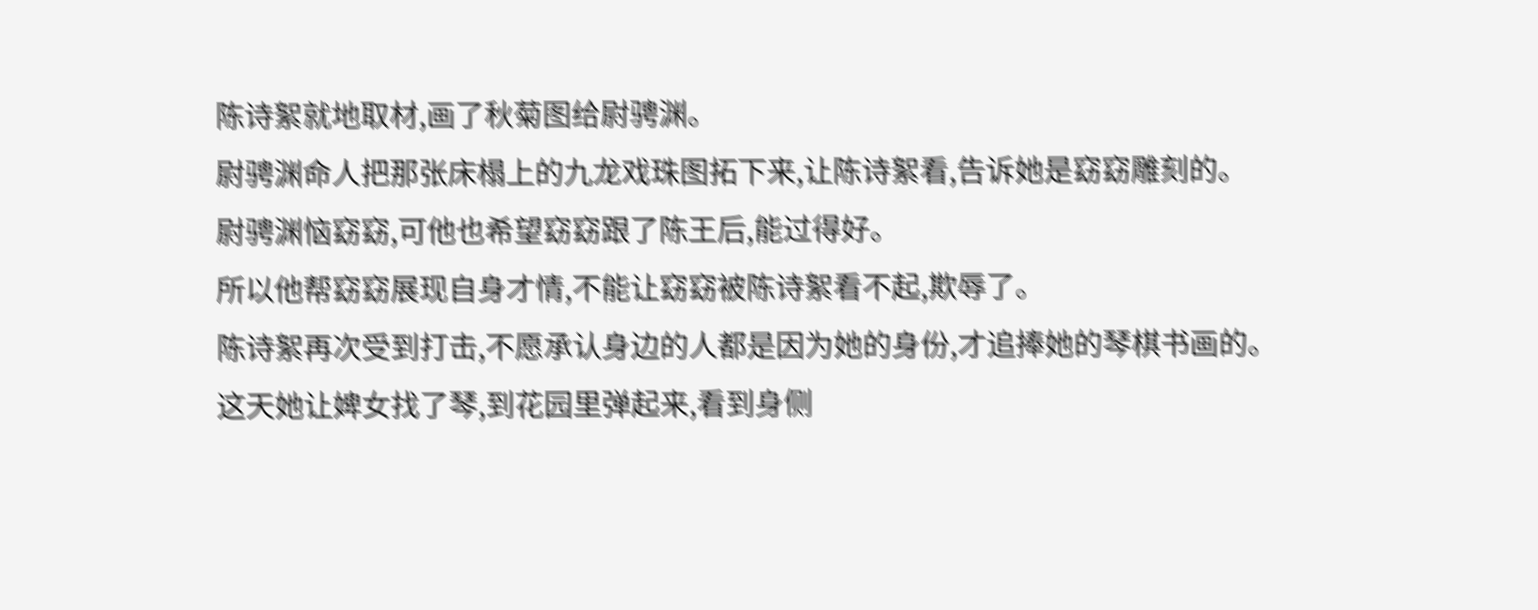陈诗絮就地取材,画了秋菊图给尉骋渊。
尉骋渊命人把那张床榻上的九龙戏珠图拓下来,让陈诗絮看,告诉她是窈窈雕刻的。
尉骋渊恼窈窈,可他也希望窈窈跟了陈王后,能过得好。
所以他帮窈窈展现自身才情,不能让窈窈被陈诗絮看不起,欺辱了。
陈诗絮再次受到打击,不愿承认身边的人都是因为她的身份,才追捧她的琴棋书画的。
这天她让婢女找了琴,到花园里弹起来,看到身侧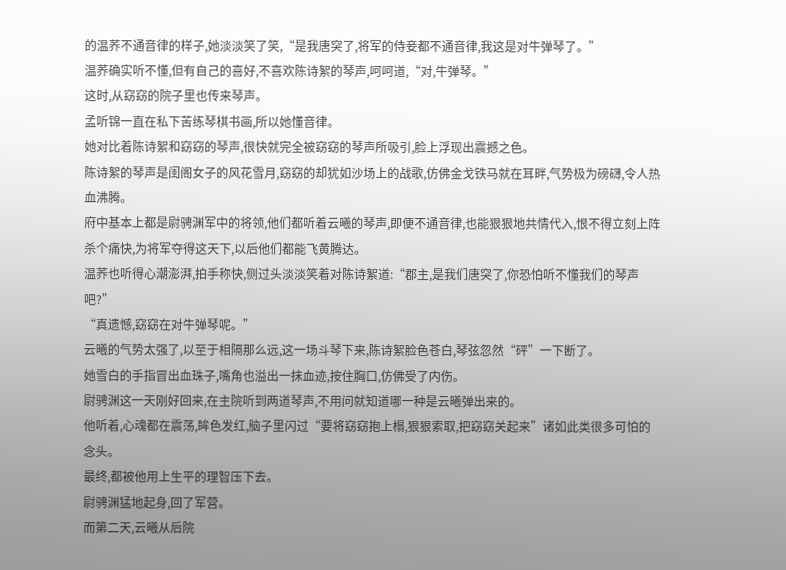的温荞不通音律的样子,她淡淡笑了笑,“是我唐突了,将军的侍妾都不通音律,我这是对牛弹琴了。”
温荞确实听不懂,但有自己的喜好,不喜欢陈诗絮的琴声,呵呵道,“对,牛弹琴。”
这时,从窈窈的院子里也传来琴声。
孟听锦一直在私下苦练琴棋书画,所以她懂音律。
她对比着陈诗絮和窈窈的琴声,很快就完全被窈窈的琴声所吸引,脸上浮现出震撼之色。
陈诗絮的琴声是闺阁女子的风花雪月,窈窈的却犹如沙场上的战歌,仿佛金戈铁马就在耳畔,气势极为磅礴,令人热血沸腾。
府中基本上都是尉骋渊军中的将领,他们都听着云曦的琴声,即便不通音律,也能狠狠地共情代入,恨不得立刻上阵杀个痛快,为将军夺得这天下,以后他们都能飞黄腾达。
温荞也听得心潮澎湃,拍手称快,侧过头淡淡笑着对陈诗絮道:“郡主,是我们唐突了,你恐怕听不懂我们的琴声吧?”
“真遗憾,窈窈在对牛弹琴呢。”
云曦的气势太强了,以至于相隔那么远,这一场斗琴下来,陈诗絮脸色苍白,琴弦忽然“砰”一下断了。
她雪白的手指冒出血珠子,嘴角也溢出一抹血迹,按住胸口,仿佛受了内伤。
尉骋渊这一天刚好回来,在主院听到两道琴声,不用问就知道哪一种是云曦弹出来的。
他听着,心魂都在震荡,眸色发红,脑子里闪过“要将窈窈抱上榻,狠狠索取,把窈窈关起来”诸如此类很多可怕的念头。
最终,都被他用上生平的理智压下去。
尉骋渊猛地起身,回了军营。
而第二天,云曦从后院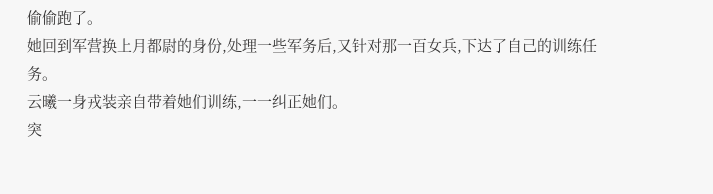偷偷跑了。
她回到军营换上月都尉的身份,处理一些军务后,又针对那一百女兵,下达了自己的训练任务。
云曦一身戎装亲自带着她们训练,一一纠正她们。
突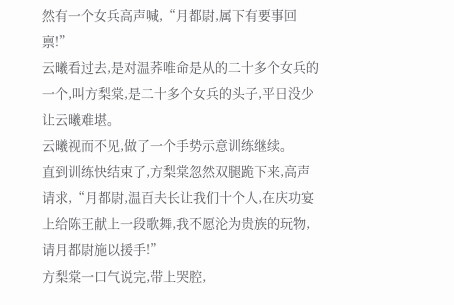然有一个女兵高声喊,“月都尉,属下有要事回禀!”
云曦看过去,是对温荞唯命是从的二十多个女兵的一个,叫方梨棠,是二十多个女兵的头子,平日没少让云曦难堪。
云曦视而不见,做了一个手势示意训练继续。
直到训练快结束了,方梨棠忽然双腿跪下来,高声请求,“月都尉,温百夫长让我们十个人,在庆功宴上给陈王献上一段歌舞,我不愿沦为贵族的玩物,请月都尉施以援手!”
方梨棠一口气说完,带上哭腔,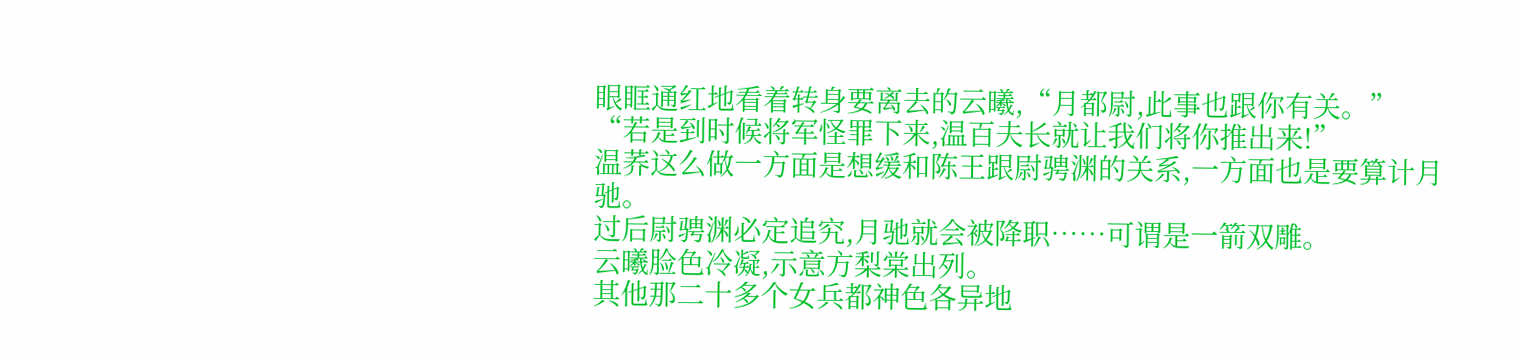眼眶通红地看着转身要离去的云曦,“月都尉,此事也跟你有关。”
“若是到时候将军怪罪下来,温百夫长就让我们将你推出来!”
温荞这么做一方面是想缓和陈王跟尉骋渊的关系,一方面也是要算计月驰。
过后尉骋渊必定追究,月驰就会被降职……可谓是一箭双雕。
云曦脸色冷凝,示意方梨棠出列。
其他那二十多个女兵都神色各异地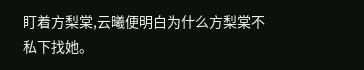盯着方梨棠,云曦便明白为什么方梨棠不私下找她。